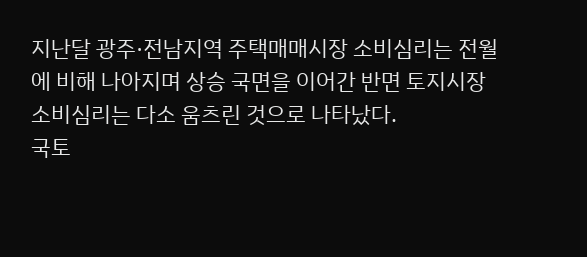지난달 광주·전남지역 주택매매시장 소비심리는 전월에 비해 나아지며 상승 국면을 이어간 반면 토지시장 소비심리는 다소 움츠린 것으로 나타났다.
국토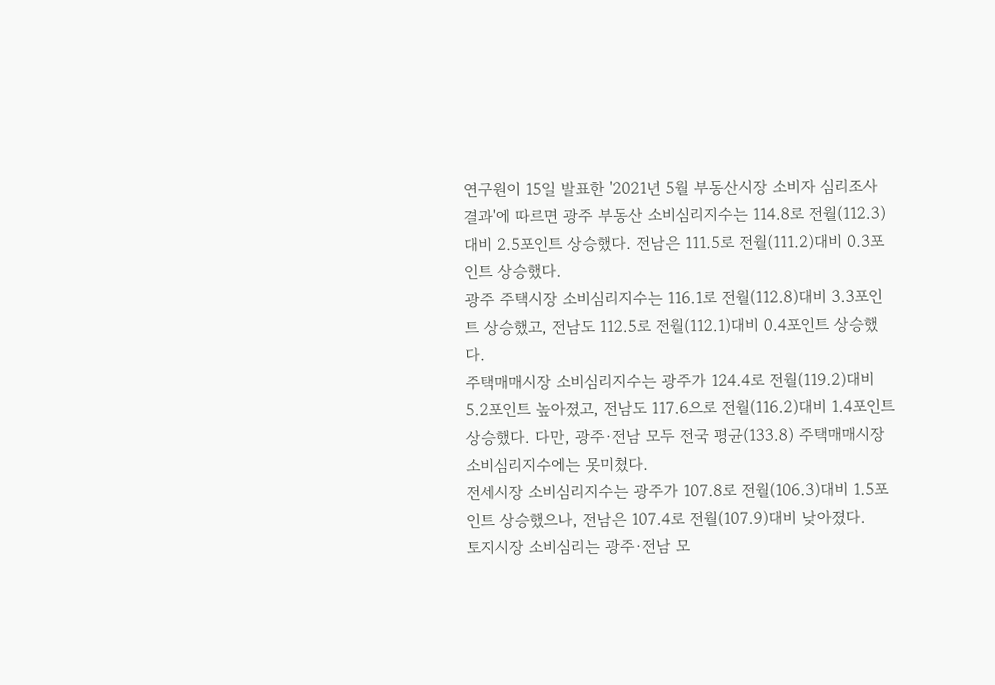연구원이 15일 발표한 '2021년 5월 부동산시장 소비자 심리조사 결과'에 따르면 광주 부동산 소비심리지수는 114.8로 전월(112.3)대비 2.5포인트 상승했다. 전남은 111.5로 전월(111.2)대비 0.3포인트 상승했다.
광주 주택시장 소비심리지수는 116.1로 전월(112.8)대비 3.3포인트 상승했고, 전남도 112.5로 전월(112.1)대비 0.4포인트 상승했다.
주택매매시장 소비심리지수는 광주가 124.4로 전월(119.2)대비 5.2포인트 높아졌고, 전남도 117.6으로 전월(116.2)대비 1.4포인트 상승했다. 다만, 광주·전남 모두 전국 평균(133.8) 주택매매시장 소비심리지수에는 못미쳤다.
전세시장 소비심리지수는 광주가 107.8로 전월(106.3)대비 1.5포인트 상승했으나, 전남은 107.4로 전월(107.9)대비 낮아졌다.
토지시장 소비심리는 광주·전남 모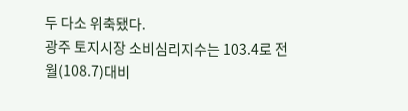두 다소 위축됐다.
광주 토지시장 소비심리지수는 103.4로 전월(108.7)대비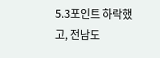5.3포인트 하락했고, 전남도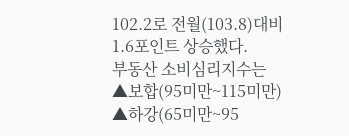102.2로 전월(103.8)대비 1.6포인트 상승했다.
부동산 소비심리지수는 ▲보합(95미만~115미만) ▲하강(65미만~95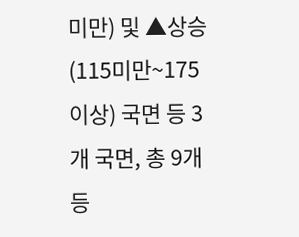미만) 및 ▲상승(115미만~175이상) 국면 등 3개 국면, 총 9개 등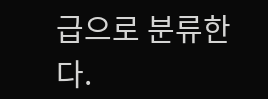급으로 분류한다.